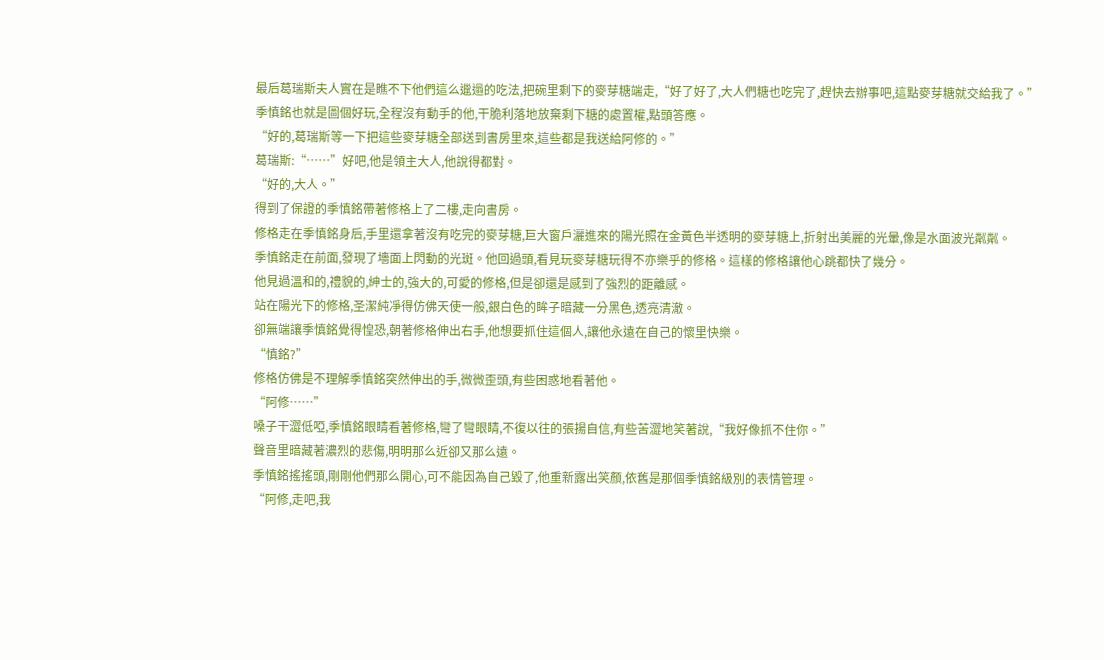最后葛瑞斯夫人實在是瞧不下他們這么邋遢的吃法,把碗里剩下的麥芽糖端走,“好了好了,大人們糖也吃完了,趕快去辦事吧,這點麥芽糖就交給我了。”
季慎銘也就是圖個好玩,全程沒有動手的他,干脆利落地放棄剩下糖的處置權,點頭答應。
“好的,葛瑞斯等一下把這些麥芽糖全部送到書房里來,這些都是我送給阿修的。”
葛瑞斯:“……”好吧,他是領主大人,他說得都對。
“好的,大人。”
得到了保證的季慎銘帶著修格上了二樓,走向書房。
修格走在季慎銘身后,手里還拿著沒有吃完的麥芽糖,巨大窗戶灑進來的陽光照在金黃色半透明的麥芽糖上,折射出美麗的光暈,像是水面波光粼粼。
季慎銘走在前面,發現了墻面上閃動的光斑。他回過頭,看見玩麥芽糖玩得不亦樂乎的修格。這樣的修格讓他心跳都快了幾分。
他見過溫和的,禮貌的,紳士的,強大的,可愛的修格,但是卻還是感到了強烈的距離感。
站在陽光下的修格,圣潔純凈得仿佛天使一般,銀白色的眸子暗藏一分黑色,透亮清澈。
卻無端讓季慎銘覺得惶恐,朝著修格伸出右手,他想要抓住這個人,讓他永遠在自己的懷里快樂。
“慎銘?”
修格仿佛是不理解季慎銘突然伸出的手,微微歪頭,有些困惑地看著他。
“阿修……”
嗓子干澀低啞,季慎銘眼睛看著修格,彎了彎眼睛,不復以往的張揚自信,有些苦澀地笑著說,“我好像抓不住你。”
聲音里暗藏著濃烈的悲傷,明明那么近卻又那么遠。
季慎銘搖搖頭,剛剛他們那么開心,可不能因為自己毀了,他重新露出笑顏,依舊是那個季慎銘級別的表情管理。
“阿修,走吧,我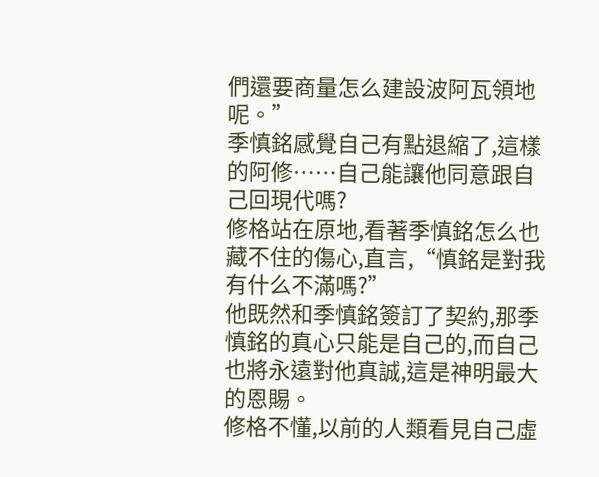們還要商量怎么建設波阿瓦領地呢。”
季慎銘感覺自己有點退縮了,這樣的阿修……自己能讓他同意跟自己回現代嗎?
修格站在原地,看著季慎銘怎么也藏不住的傷心,直言,“慎銘是對我有什么不滿嗎?”
他既然和季慎銘簽訂了契約,那季慎銘的真心只能是自己的,而自己也將永遠對他真誠,這是神明最大的恩賜。
修格不懂,以前的人類看見自己虛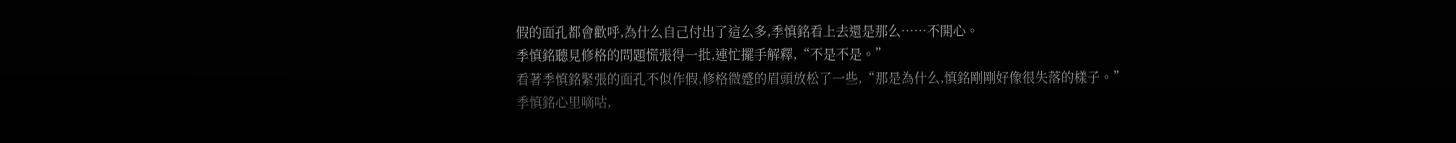假的面孔都會歡呼,為什么自己付出了這么多,季慎銘看上去還是那么……不開心。
季慎銘聽見修格的問題慌張得一批,連忙擺手解釋,“不是不是。”
看著季慎銘緊張的面孔不似作假,修格微蹙的眉頭放松了一些,“那是為什么,慎銘剛剛好像很失落的樣子。”
季慎銘心里嘀咕,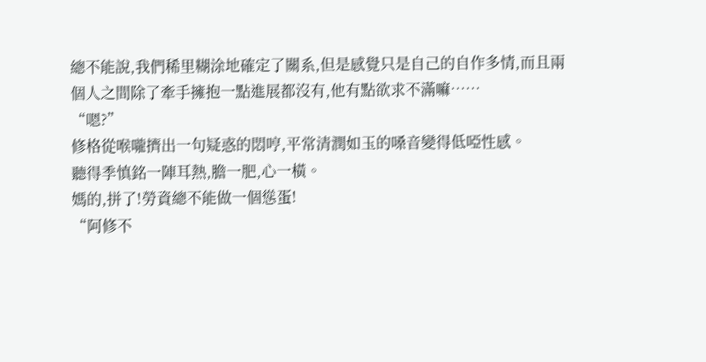總不能說,我們稀里糊涂地確定了關系,但是感覺只是自己的自作多情,而且兩個人之間除了牽手擁抱一點進展都沒有,他有點欲求不滿嘛……
“嗯?”
修格從喉嚨擠出一句疑惑的悶哼,平常清潤如玉的嗓音變得低啞性感。
聽得季慎銘一陣耳熱,膽一肥,心一橫。
媽的,拼了!勞資總不能做一個慫蛋!
“阿修不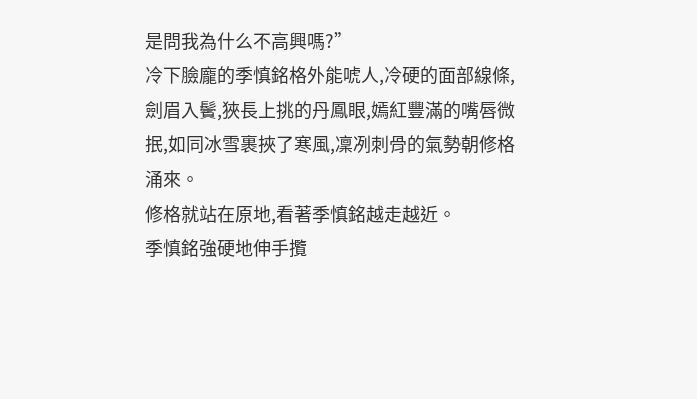是問我為什么不高興嗎?”
冷下臉龐的季慎銘格外能唬人,冷硬的面部線條,劍眉入鬢,狹長上挑的丹鳳眼,嫣紅豐滿的嘴唇微抿,如同冰雪裹挾了寒風,凜冽刺骨的氣勢朝修格涌來。
修格就站在原地,看著季慎銘越走越近。
季慎銘強硬地伸手攬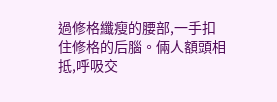過修格纖瘦的腰部,一手扣住修格的后腦。倆人額頭相抵,呼吸交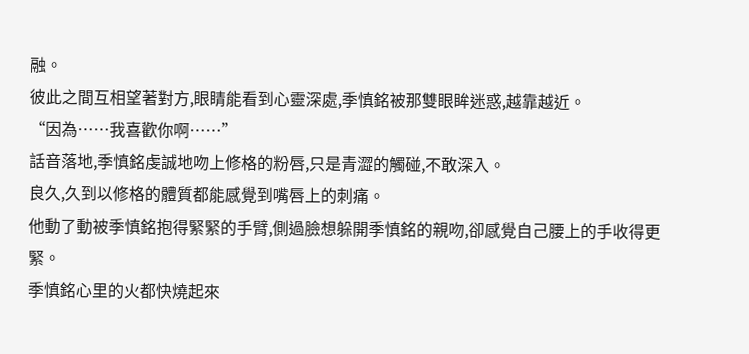融。
彼此之間互相望著對方,眼睛能看到心靈深處,季慎銘被那雙眼眸迷惑,越靠越近。
“因為……我喜歡你啊……”
話音落地,季慎銘虔誠地吻上修格的粉唇,只是青澀的觸碰,不敢深入。
良久,久到以修格的體質都能感覺到嘴唇上的刺痛。
他動了動被季慎銘抱得緊緊的手臂,側過臉想躲開季慎銘的親吻,卻感覺自己腰上的手收得更緊。
季慎銘心里的火都快燒起來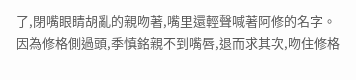了,閉嘴眼睛胡亂的親吻著,嘴里還輕聲喊著阿修的名字。
因為修格側過頭,季慎銘親不到嘴唇,退而求其次,吻住修格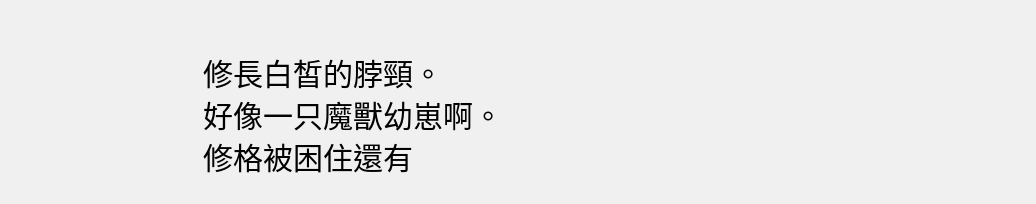修長白皙的脖頸。
好像一只魔獸幼崽啊。
修格被困住還有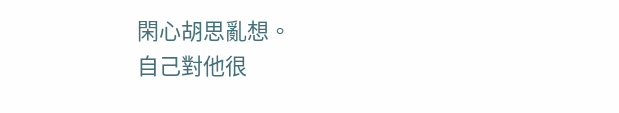閑心胡思亂想。
自己對他很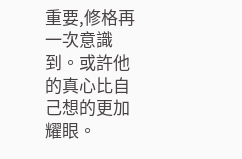重要,修格再一次意識到。或許他的真心比自己想的更加耀眼。